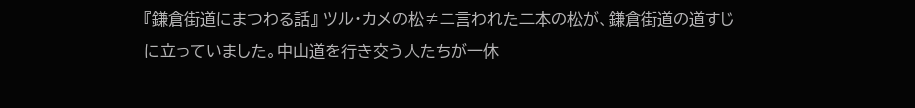『鎌倉街道にまつわる話』 ツル・カメの松≠ニ言われた二本の松が、鎌倉街道の道すじに立っていました。中山道を行き交う人たちが一休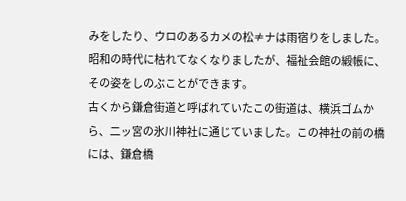みをしたり、ウロのあるカメの松≠ナは雨宿りをしました。昭和の時代に枯れてなくなりましたが、福祉会館の緞帳に、その姿をしのぶことができます。
古くから鎌倉街道と呼ばれていたこの街道は、横浜ゴムから、二ッ宮の氷川神社に通じていました。この神社の前の橋には、鎌倉橋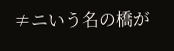≠ニいう名の橋が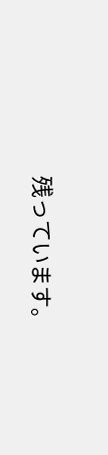残っています。